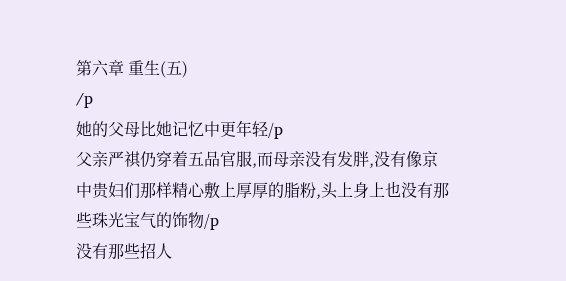第六章 重生(五)
/p
她的父母比她记忆中更年轻/p
父亲严祺仍穿着五品官服,而母亲没有发胖,没有像京中贵妇们那样精心敷上厚厚的脂粉,头上身上也没有那些珠光宝气的饰物/p
没有那些招人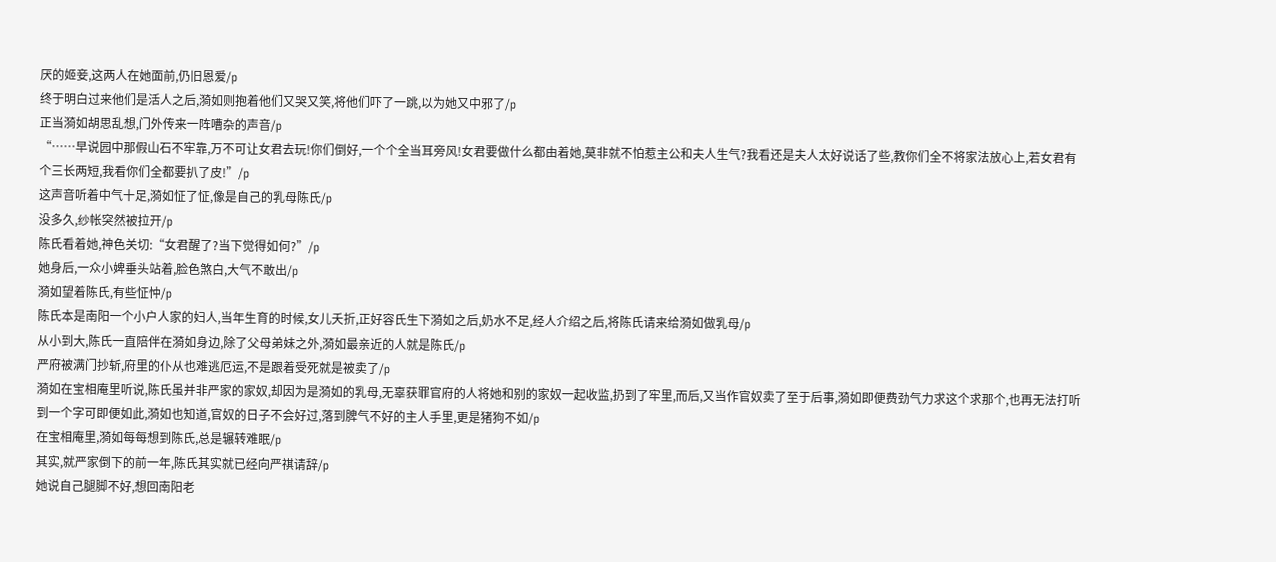厌的姬妾,这两人在她面前,仍旧恩爱/p
终于明白过来他们是活人之后,漪如则抱着他们又哭又笑,将他们吓了一跳,以为她又中邪了/p
正当漪如胡思乱想,门外传来一阵嘈杂的声音/p
“……早说园中那假山石不牢靠,万不可让女君去玩!你们倒好,一个个全当耳旁风!女君要做什么都由着她,莫非就不怕惹主公和夫人生气?我看还是夫人太好说话了些,教你们全不将家法放心上,若女君有个三长两短,我看你们全都要扒了皮!”/p
这声音听着中气十足,漪如怔了怔,像是自己的乳母陈氏/p
没多久,纱帐突然被拉开/p
陈氏看着她,神色关切:“女君醒了?当下觉得如何?”/p
她身后,一众小婢垂头站着,脸色煞白,大气不敢出/p
漪如望着陈氏,有些怔忡/p
陈氏本是南阳一个小户人家的妇人,当年生育的时候,女儿夭折,正好容氏生下漪如之后,奶水不足,经人介绍之后,将陈氏请来给漪如做乳母/p
从小到大,陈氏一直陪伴在漪如身边,除了父母弟妹之外,漪如最亲近的人就是陈氏/p
严府被满门抄斩,府里的仆从也难逃厄运,不是跟着受死就是被卖了/p
漪如在宝相庵里听说,陈氏虽并非严家的家奴,却因为是漪如的乳母,无辜获罪官府的人将她和别的家奴一起收监,扔到了牢里,而后,又当作官奴卖了至于后事,漪如即便费劲气力求这个求那个,也再无法打听到一个字可即便如此,漪如也知道,官奴的日子不会好过,落到脾气不好的主人手里,更是猪狗不如/p
在宝相庵里,漪如每每想到陈氏,总是辗转难眠/p
其实,就严家倒下的前一年,陈氏其实就已经向严祺请辞/p
她说自己腿脚不好,想回南阳老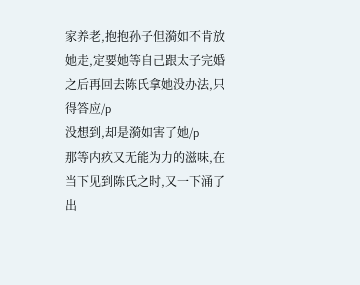家养老,抱抱孙子但漪如不肯放她走,定要她等自己跟太子完婚之后再回去陈氏拿她没办法,只得答应/p
没想到,却是漪如害了她/p
那等内疚又无能为力的滋味,在当下见到陈氏之时,又一下涌了出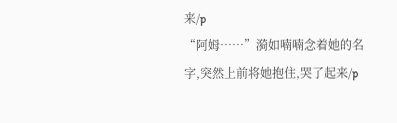来/p
“阿姆……”漪如喃喃念着她的名字,突然上前将她抱住,哭了起来/p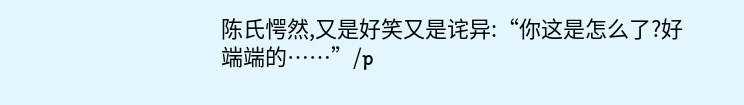陈氏愕然,又是好笑又是诧异:“你这是怎么了?好端端的……”/p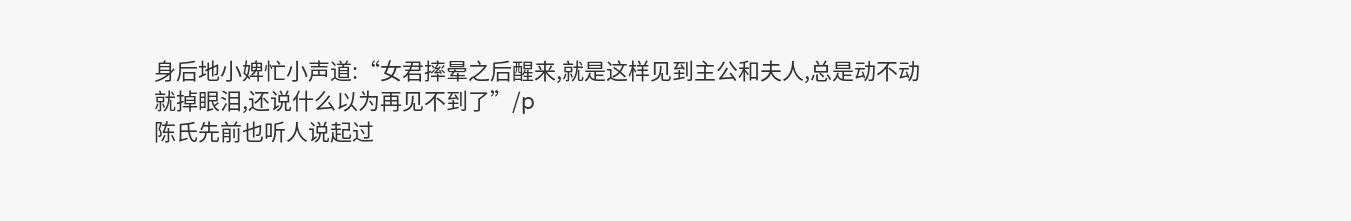身后地小婢忙小声道:“女君摔晕之后醒来,就是这样见到主公和夫人,总是动不动就掉眼泪,还说什么以为再见不到了”/p
陈氏先前也听人说起过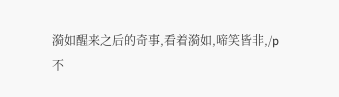漪如醒来之后的奇事,看着漪如,啼笑皆非,/p
不